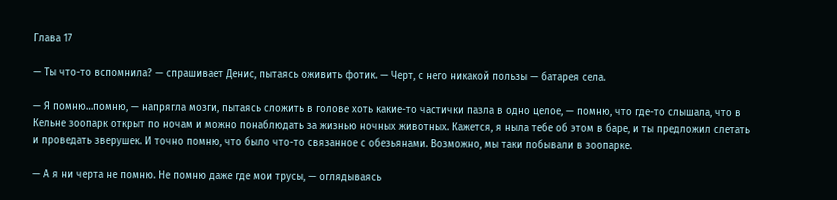Глава 17

— Ты что-то вспомнила? — спрашивает Денис, пытаясь оживить фотик. — Черт, с него никакой пользы — батарея села.

— Я помню…помню, — напрягла мозги, пытаясь сложить в голове хоть какие-то частички пазла в одно целое, — помню, что где-то слышала, что в Кельне зоопарк открыт по ночам и можно понаблюдать за жизнью ночных животных. Кажется, я ныла тебе об этом в баре, и ты предложил слетать и проведать зверушек. И точно помню, что было что-то связанное с обезьянами. Возможно, мы таки побывали в зоопарке.

— А я ни черта не помню. Не помню даже где мои трусы, — оглядываясь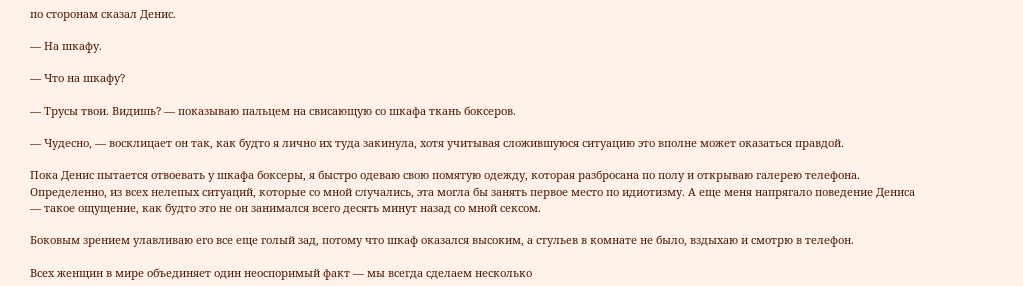по сторонам сказал Денис.

— На шкафу.

— Что на шкафу?

— Трусы твои. Видишь? — показываю пальцем на свисающую со шкафа ткань боксеров.

— Чудесно, — восклицает он так, как будто я лично их туда закинула, хотя учитывая сложившуюся ситуацию это вполне может оказаться правдой.

Пока Денис пытается отвоевать у шкафа боксеры, я быстро одеваю свою помятую одежду, которая разбросана по полу и открываю галерею телефона. Определенно, из всех нелепых ситуаций, которые со мной случались, эта могла бы занять первое место по идиотизму. А еще меня напрягало поведение Дениса — такое ощущение, как будто это не он занимался всего десять минут назад со мной сексом.

Боковым зрением улавливаю его все еще голый зад, потому что шкаф оказался высоким, а стульев в комнате не было, вздыхаю и смотрю в телефон.

Всех женщин в мире объединяет один неоспоримый факт — мы всегда сделаем несколько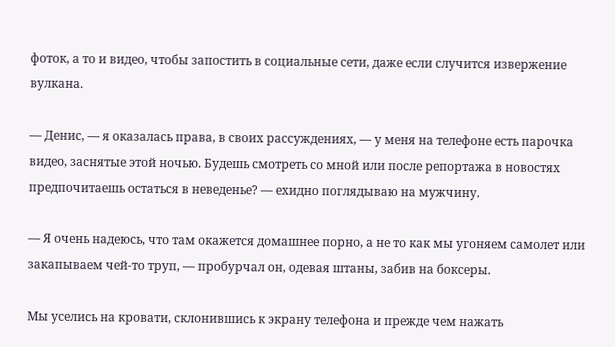фоток, а то и видео, чтобы запостить в социальные сети, даже если случится извержение вулкана.

— Денис, — я оказалась права, в своих рассуждениях, — у меня на телефоне есть парочка видео, заснятые этой ночью. Будешь смотреть со мной или после репортажа в новостях предпочитаешь остаться в неведенье? — ехидно поглядываю на мужчину.

— Я очень надеюсь, что там окажется домашнее порно, а не то как мы угоняем самолет или закапываем чей-то труп, — пробурчал он, одевая штаны, забив на боксеры.

Мы уселись на кровати, склонившись к экрану телефона и прежде чем нажать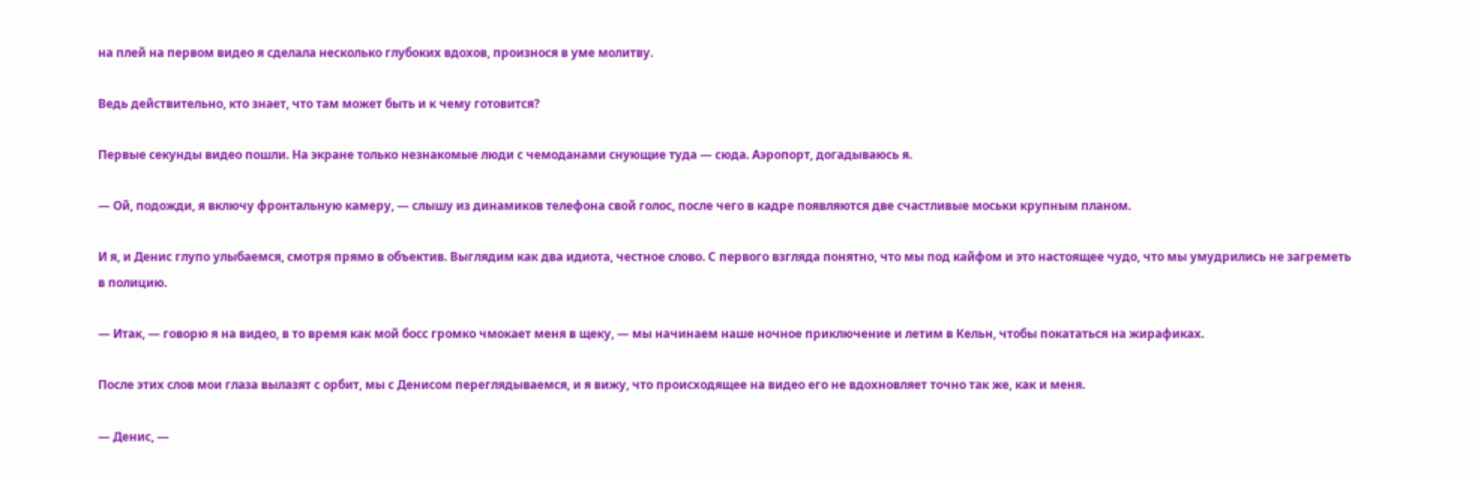на плей на первом видео я сделала несколько глубоких вдохов, произнося в уме молитву.

Ведь действительно, кто знает, что там может быть и к чему готовится?

Первые секунды видео пошли. На экране только незнакомые люди с чемоданами снующие туда — сюда. Аэропорт, догадываюсь я.

— Ой, подожди, я включу фронтальную камеру, — слышу из динамиков телефона свой голос, после чего в кадре появляются две счастливые моськи крупным планом.

И я, и Денис глупо улыбаемся, смотря прямо в объектив. Выглядим как два идиота, честное слово. С первого взгляда понятно, что мы под кайфом и это настоящее чудо, что мы умудрились не загреметь в полицию.

— Итак, — говорю я на видео, в то время как мой босс громко чмокает меня в щеку, — мы начинаем наше ночное приключение и летим в Кельн, чтобы покататься на жирафиках.

После этих слов мои глаза вылазят с орбит, мы с Денисом переглядываемся, и я вижу, что происходящее на видео его не вдохновляет точно так же, как и меня.

— Денис, —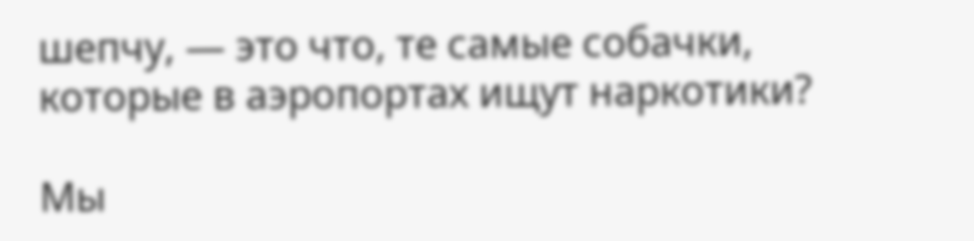шепчу, — это что, те самые собачки, которые в аэропортах ищут наркотики?

Мы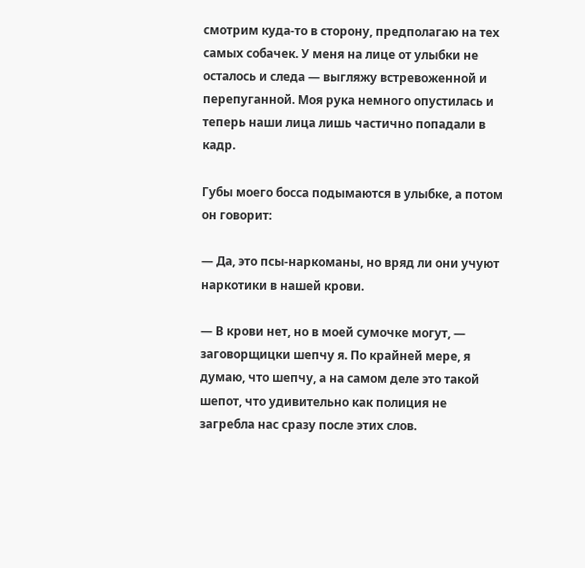смотрим куда-то в сторону, предполагаю на тех самых собачек. У меня на лице от улыбки не осталось и следа — выгляжу встревоженной и перепуганной. Моя рука немного опустилась и теперь наши лица лишь частично попадали в кадр.

Губы моего босса подымаются в улыбке, а потом он говорит:

— Да, это псы-наркоманы, но вряд ли они учуют наркотики в нашей крови.

— В крови нет, но в моей сумочке могут, — заговорщицки шепчу я. По крайней мере, я думаю, что шепчу, а на самом деле это такой шепот, что удивительно как полиция не загребла нас сразу после этих слов.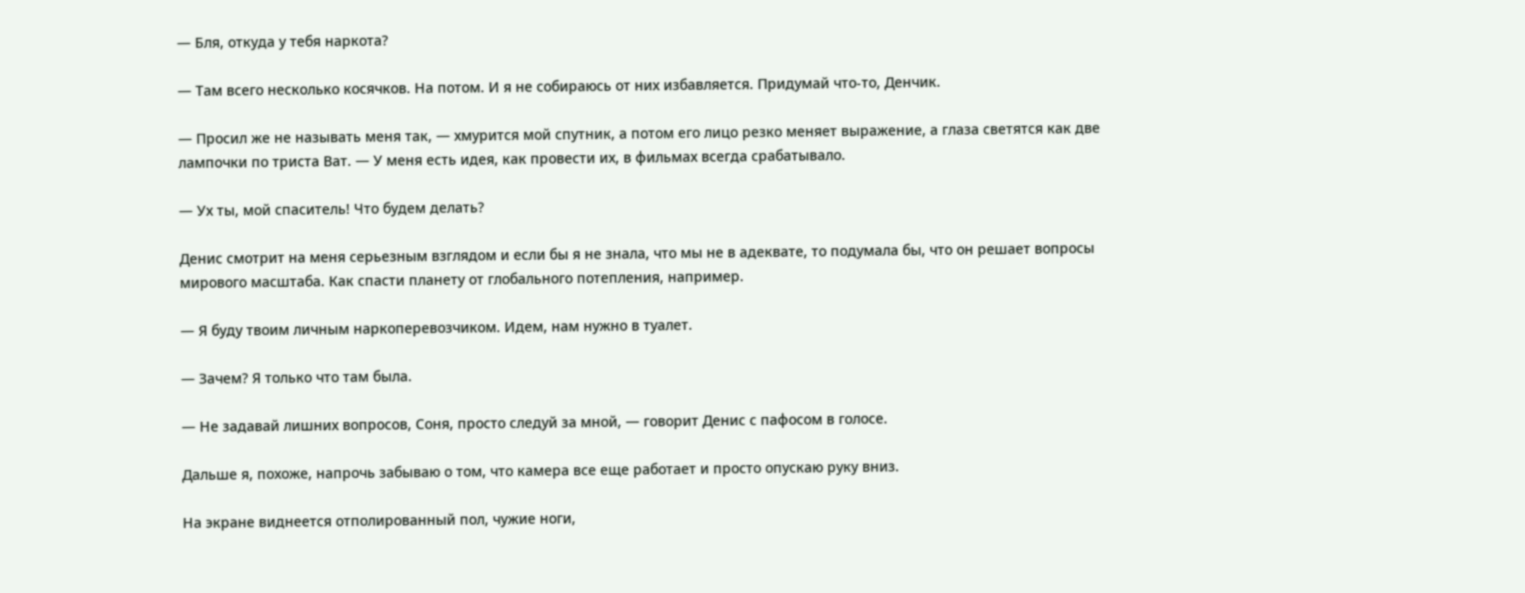— Бля, откуда у тебя наркота?

— Там всего несколько косячков. На потом. И я не собираюсь от них избавляется. Придумай что-то, Денчик.

— Просил же не называть меня так, — хмурится мой спутник, а потом его лицо резко меняет выражение, а глаза светятся как две лампочки по триста Ват. — У меня есть идея, как провести их, в фильмах всегда срабатывало.

— Ух ты, мой спаситель! Что будем делать?

Денис смотрит на меня серьезным взглядом и если бы я не знала, что мы не в адеквате, то подумала бы, что он решает вопросы мирового масштаба. Как спасти планету от глобального потепления, например.

— Я буду твоим личным наркоперевозчиком. Идем, нам нужно в туалет.

— Зачем? Я только что там была.

— Не задавай лишних вопросов, Соня, просто следуй за мной, — говорит Денис с пафосом в голосе.

Дальше я, похоже, напрочь забываю о том, что камера все еще работает и просто опускаю руку вниз.

На экране виднеется отполированный пол, чужие ноги,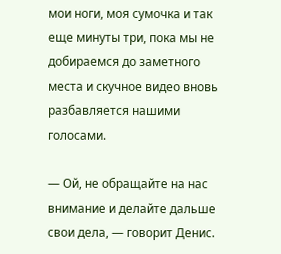мои ноги, моя сумочка и так еще минуты три, пока мы не добираемся до заметного места и скучное видео вновь разбавляется нашими голосами.

— Ой, не обращайте на нас внимание и делайте дальше свои дела, — говорит Денис.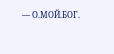— О.МОЙ.БОГ.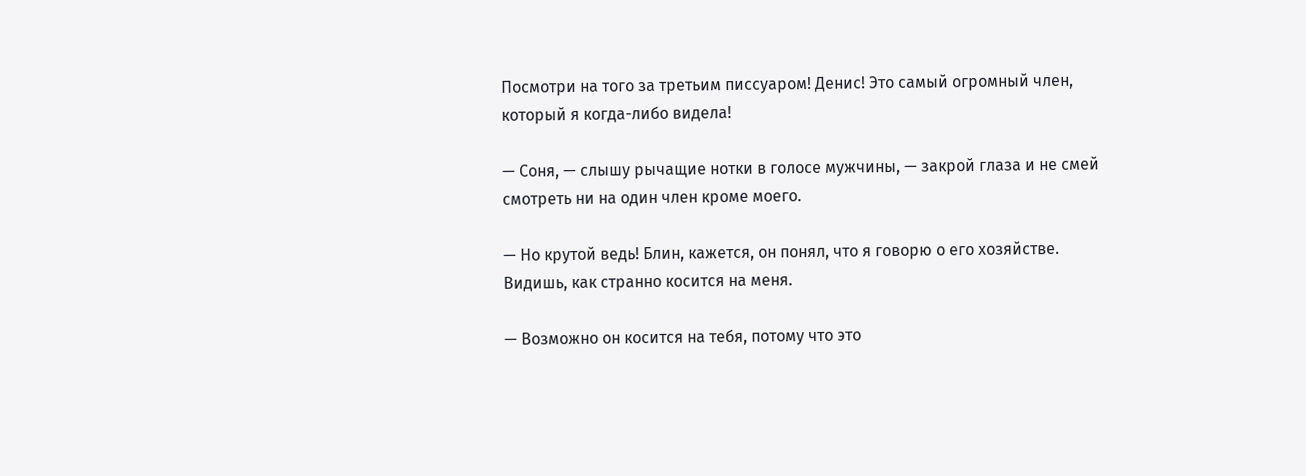Посмотри на того за третьим писсуаром! Денис! Это самый огромный член, который я когда-либо видела!

— Соня, — слышу рычащие нотки в голосе мужчины, — закрой глаза и не смей смотреть ни на один член кроме моего.

— Но крутой ведь! Блин, кажется, он понял, что я говорю о его хозяйстве. Видишь, как странно косится на меня.

— Возможно он косится на тебя, потому что это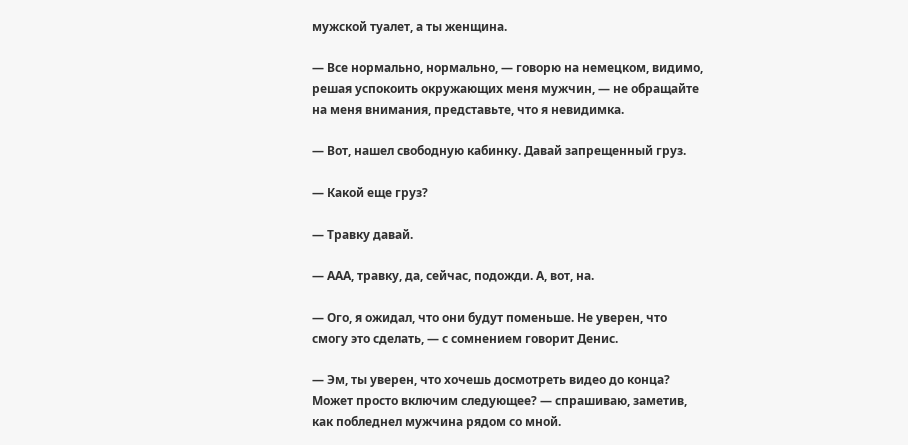мужской туалет, а ты женщина.

— Все нормально, нормально, — говорю на немецком, видимо, решая успокоить окружающих меня мужчин, — не обращайте на меня внимания, представьте, что я невидимка.

— Вот, нашел свободную кабинку. Давай запрещенный груз.

— Какой еще груз?

— Травку давай.

— ААА, травку, да, сейчас, подожди. А, вот, на.

— Ого, я ожидал, что они будут поменьше. Не уверен, что смогу это сделать, — с сомнением говорит Денис.

— Эм, ты уверен, что хочешь досмотреть видео до конца? Может просто включим следующее? — спрашиваю, заметив, как побледнел мужчина рядом со мной.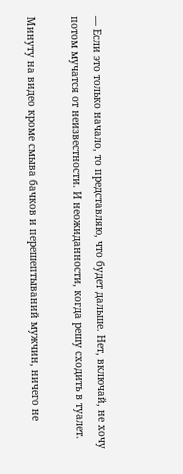— Если это только начало, то представляю, что будет дальше. Нет, включай, не хочу потом мучатся от неизвестности. И неожиданности, когда решу сходить в туалет.

Минуту на видео кроме смыва бачков и перешептываний мужчин, ничего не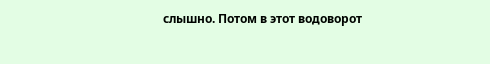слышно. Потом в этот водоворот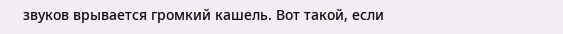звуков врывается громкий кашель. Вот такой, если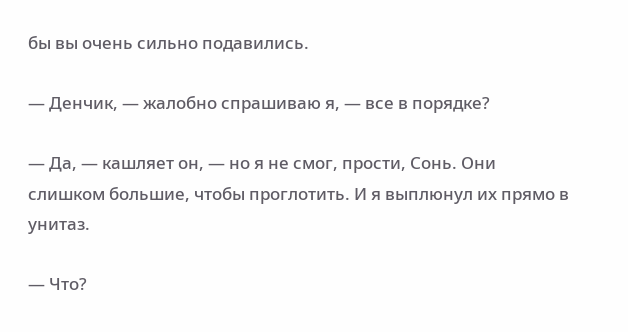бы вы очень сильно подавились.

— Денчик, — жалобно спрашиваю я, — все в порядке?

— Да, — кашляет он, — но я не смог, прости, Сонь. Они слишком большие, чтобы проглотить. И я выплюнул их прямо в унитаз.

— Что?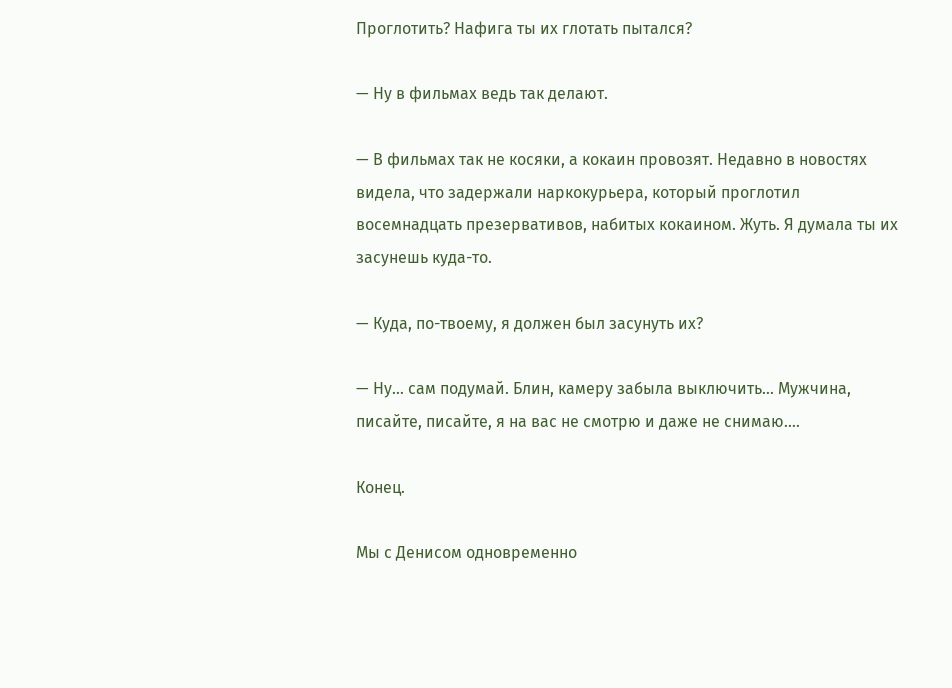Проглотить? Нафига ты их глотать пытался?

— Ну в фильмах ведь так делают.

— В фильмах так не косяки, а кокаин провозят. Недавно в новостях видела, что задержали наркокурьера, который проглотил восемнадцать презервативов, набитых кокаином. Жуть. Я думала ты их засунешь куда-то.

— Куда, по-твоему, я должен был засунуть их?

— Ну… сам подумай. Блин, камеру забыла выключить… Мужчина, писайте, писайте, я на вас не смотрю и даже не снимаю….

Конец.

Мы с Денисом одновременно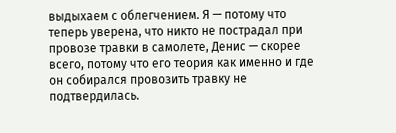выдыхаем с облегчением. Я — потому что теперь уверена, что никто не пострадал при провозе травки в самолете, Денис — скорее всего, потому что его теория как именно и где он собирался провозить травку не подтвердилась.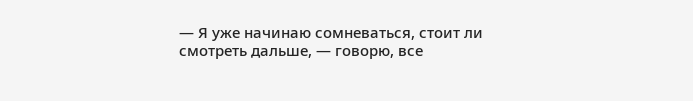— Я уже начинаю сомневаться, стоит ли смотреть дальше, — говорю, все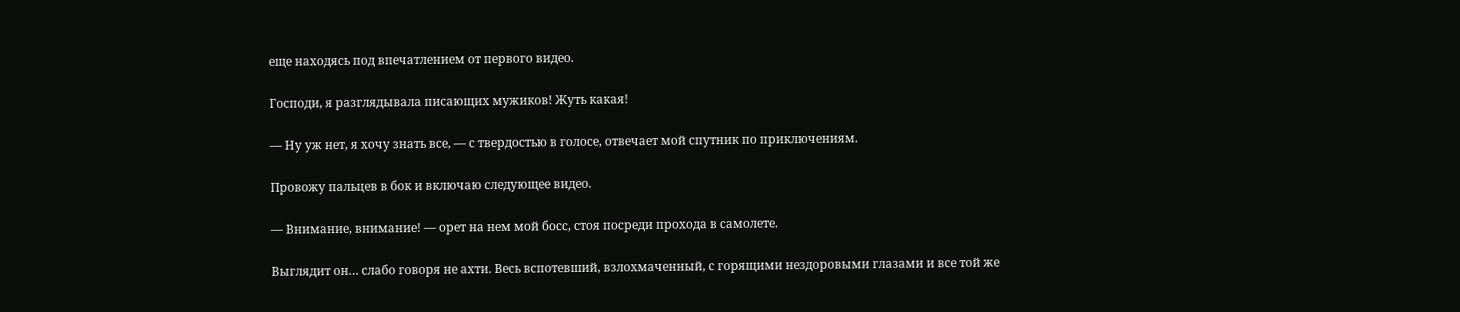еще находясь под впечатлением от первого видео.

Господи, я разглядывала писающих мужиков! Жуть какая!

— Ну уж нет, я хочу знать все, — с твердостью в голосе, отвечает мой спутник по приключениям.

Провожу пальцев в бок и включаю следующее видео.

— Внимание, внимание! — орет на нем мой босс, стоя посреди прохода в самолете.

Выглядит он… слабо говоря не ахти. Весь вспотевший, взлохмаченный, с горящими нездоровыми глазами и все той же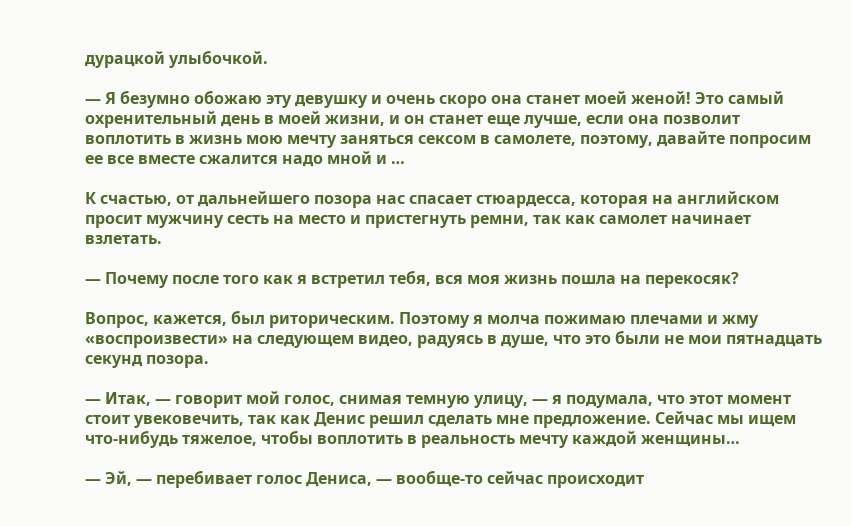дурацкой улыбочкой.

— Я безумно обожаю эту девушку и очень скоро она станет моей женой! Это самый охренительный день в моей жизни, и он станет еще лучше, если она позволит воплотить в жизнь мою мечту заняться сексом в самолете, поэтому, давайте попросим ее все вместе сжалится надо мной и …

К счастью, от дальнейшего позора нас спасает стюардесса, которая на английском просит мужчину сесть на место и пристегнуть ремни, так как самолет начинает взлетать.

— Почему после того как я встретил тебя, вся моя жизнь пошла на перекосяк?

Вопрос, кажется, был риторическим. Поэтому я молча пожимаю плечами и жму «воспроизвести» на следующем видео, радуясь в душе, что это были не мои пятнадцать секунд позора.

— Итак, — говорит мой голос, снимая темную улицу, — я подумала, что этот момент стоит увековечить, так как Денис решил сделать мне предложение. Сейчас мы ищем что-нибудь тяжелое, чтобы воплотить в реальность мечту каждой женщины…

— Эй, — перебивает голос Дениса, — вообще-то сейчас происходит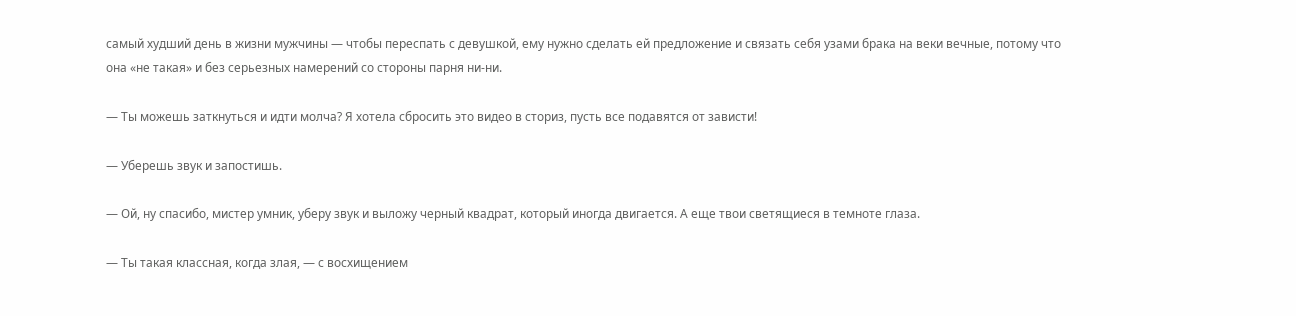самый худший день в жизни мужчины — чтобы переспать с девушкой, ему нужно сделать ей предложение и связать себя узами брака на веки вечные, потому что она «не такая» и без серьезных намерений со стороны парня ни-ни.

— Ты можешь заткнуться и идти молча? Я хотела сбросить это видео в сториз, пусть все подавятся от зависти!

— Уберешь звук и запостишь.

— Ой, ну спасибо, мистер умник, уберу звук и выложу черный квадрат, который иногда двигается. А еще твои светящиеся в темноте глаза.

— Ты такая классная, когда злая, — с восхищением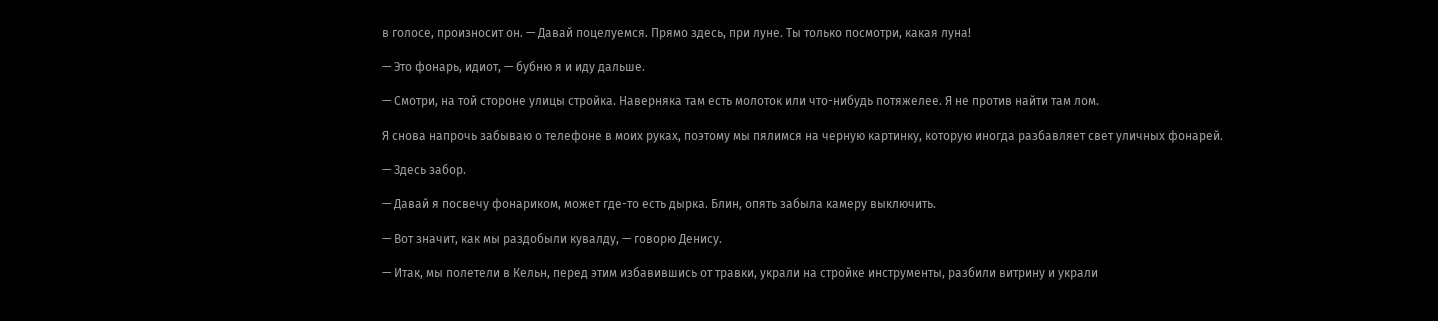в голосе, произносит он. — Давай поцелуемся. Прямо здесь, при луне. Ты только посмотри, какая луна!

— Это фонарь, идиот, — бубню я и иду дальше.

— Смотри, на той стороне улицы стройка. Наверняка там есть молоток или что-нибудь потяжелее. Я не против найти там лом.

Я снова напрочь забываю о телефоне в моих руках, поэтому мы пялимся на черную картинку, которую иногда разбавляет свет уличных фонарей.

— Здесь забор.

— Давай я посвечу фонариком, может где-то есть дырка. Блин, опять забыла камеру выключить.

— Вот значит, как мы раздобыли кувалду, — говорю Денису.

— Итак, мы полетели в Кельн, перед этим избавившись от травки, украли на стройке инструменты, разбили витрину и украли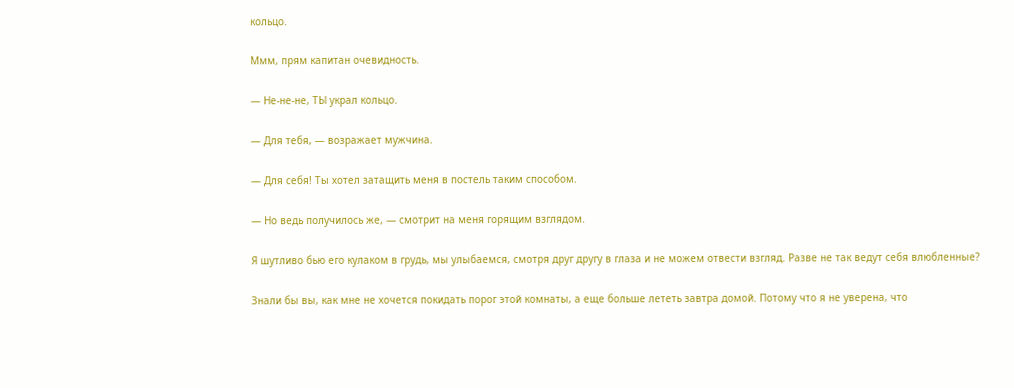кольцо.

Ммм, прям капитан очевидность.

— Не-не-не, ТЫ украл кольцо.

— Для тебя, — возражает мужчина.

— Для себя! Ты хотел затащить меня в постель таким способом.

— Но ведь получилось же, — смотрит на меня горящим взглядом.

Я шутливо бью его кулаком в грудь, мы улыбаемся, смотря друг другу в глаза и не можем отвести взгляд. Разве не так ведут себя влюбленные?

Знали бы вы, как мне не хочется покидать порог этой комнаты, а еще больше лететь завтра домой. Потому что я не уверена, что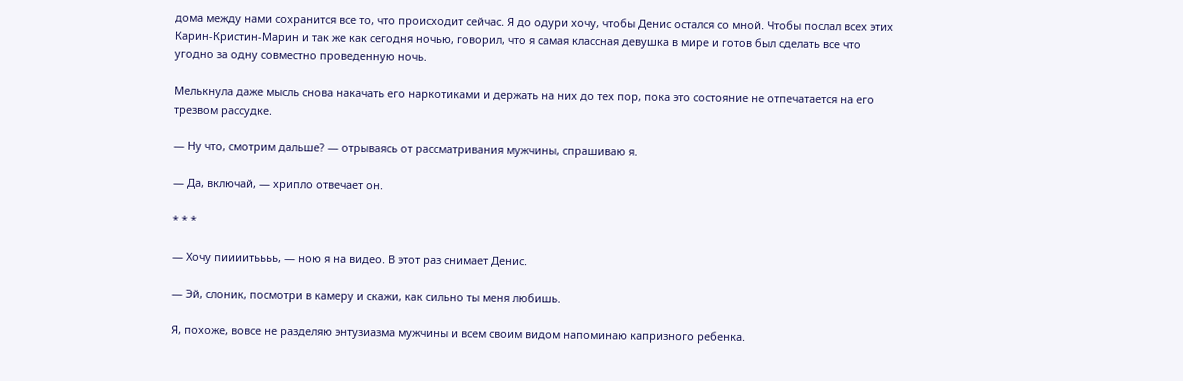дома между нами сохранится все то, что происходит сейчас. Я до одури хочу, чтобы Денис остался со мной. Чтобы послал всех этих Карин-Кристин-Марин и так же как сегодня ночью, говорил, что я самая классная девушка в мире и готов был сделать все что угодно за одну совместно проведенную ночь.

Мелькнула даже мысль снова накачать его наркотиками и держать на них до тех пор, пока это состояние не отпечатается на его трезвом рассудке.

— Ну что, смотрим дальше? — отрываясь от рассматривания мужчины, спрашиваю я.

— Да, включай, — хрипло отвечает он.

* * *

— Хочу пиииитьььь, — ною я на видео. В этот раз снимает Денис.

— Эй, слоник, посмотри в камеру и скажи, как сильно ты меня любишь.

Я, похоже, вовсе не разделяю энтузиазма мужчины и всем своим видом напоминаю капризного ребенка.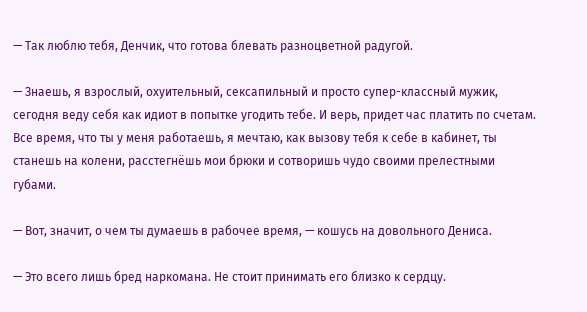— Так люблю тебя, Денчик, что готова блевать разноцветной радугой.

— Знаешь, я взрослый, охуительный, сексапильный и просто супер-классный мужик, сегодня веду себя как идиот в попытке угодить тебе. И верь, придет час платить по счетам. Все время, что ты у меня работаешь, я мечтаю, как вызову тебя к себе в кабинет, ты станешь на колени, расстегнёшь мои брюки и сотворишь чудо своими прелестными губами.

— Вот, значит, о чем ты думаешь в рабочее время, — кошусь на довольного Дениса.

— Это всего лишь бред наркомана. Не стоит принимать его близко к сердцу.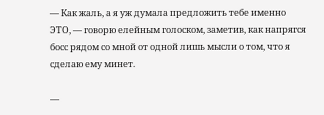— Как жаль, а я уж думала предложить тебе именно ЭТО, — говорю елейным голоском, заметив, как напрягся босс рядом со мной от одной лишь мысли о том, что я сделаю ему минет.

—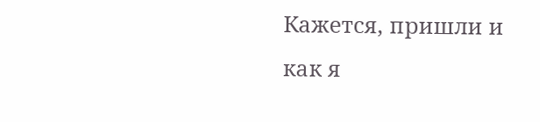Кажется, пришли и как я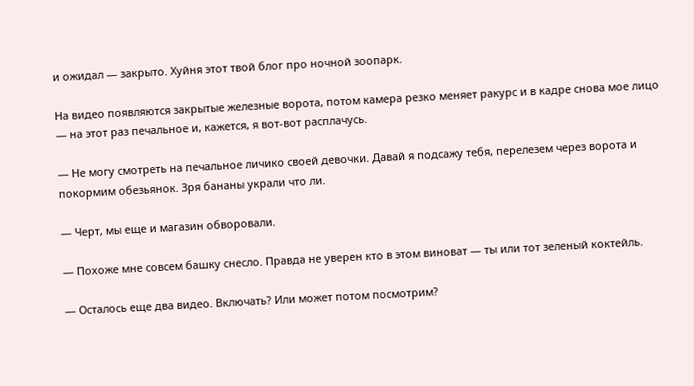и ожидал — закрыто. Хуйня этот твой блог про ночной зоопарк.

На видео появляются закрытые железные ворота, потом камера резко меняет ракурс и в кадре снова мое лицо — на этот раз печальное и, кажется, я вот-вот расплачусь.

— Не могу смотреть на печальное личико своей девочки. Давай я подсажу тебя, перелезем через ворота и покормим обезьянок. Зря бананы украли что ли.

— Черт, мы еще и магазин обворовали.

— Похоже мне совсем башку снесло. Правда не уверен кто в этом виноват — ты или тот зеленый коктейль.

— Осталось еще два видео. Включать? Или может потом посмотрим?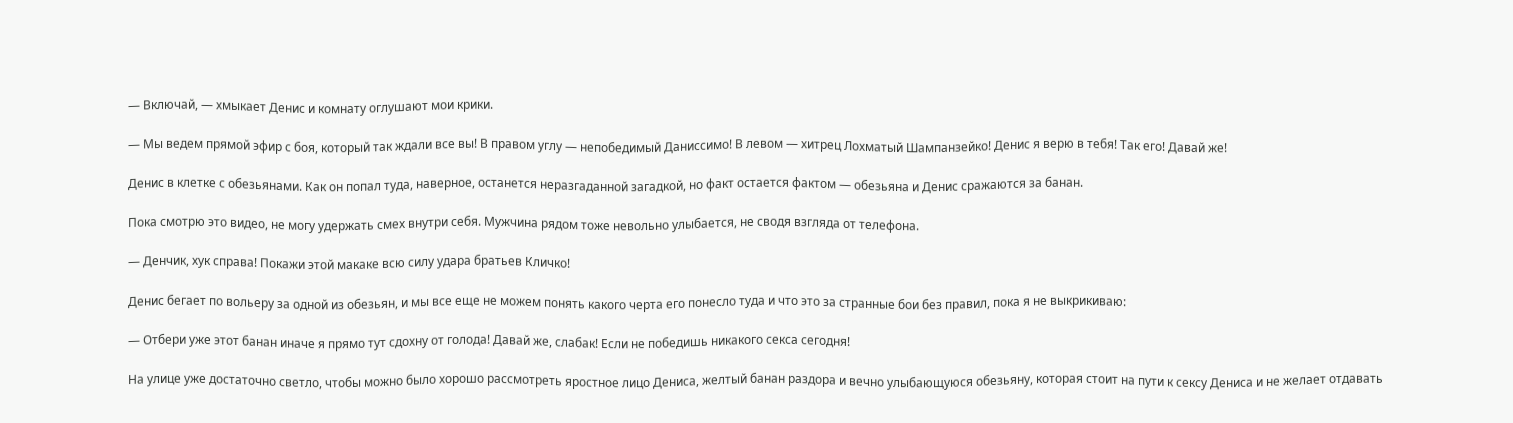— Включай, — хмыкает Денис и комнату оглушают мои крики.

— Мы ведем прямой эфир с боя, который так ждали все вы! В правом углу — непобедимый Даниссимо! В левом — хитрец Лохматый Шампанзейко! Денис я верю в тебя! Так его! Давай же!

Денис в клетке с обезьянами. Как он попал туда, наверное, останется неразгаданной загадкой, но факт остается фактом — обезьяна и Денис сражаются за банан.

Пока смотрю это видео, не могу удержать смех внутри себя. Мужчина рядом тоже невольно улыбается, не сводя взгляда от телефона.

— Денчик, хук справа! Покажи этой макаке всю силу удара братьев Кличко!

Денис бегает по вольеру за одной из обезьян, и мы все еще не можем понять какого черта его понесло туда и что это за странные бои без правил, пока я не выкрикиваю:

— Отбери уже этот банан иначе я прямо тут сдохну от голода! Давай же, слабак! Если не победишь никакого секса сегодня!

На улице уже достаточно светло, чтобы можно было хорошо рассмотреть яростное лицо Дениса, желтый банан раздора и вечно улыбающуюся обезьяну, которая стоит на пути к сексу Дениса и не желает отдавать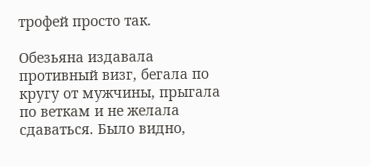трофей просто так.

Обезьяна издавала противный визг, бегала по кругу от мужчины, прыгала по веткам и не желала сдаваться. Было видно,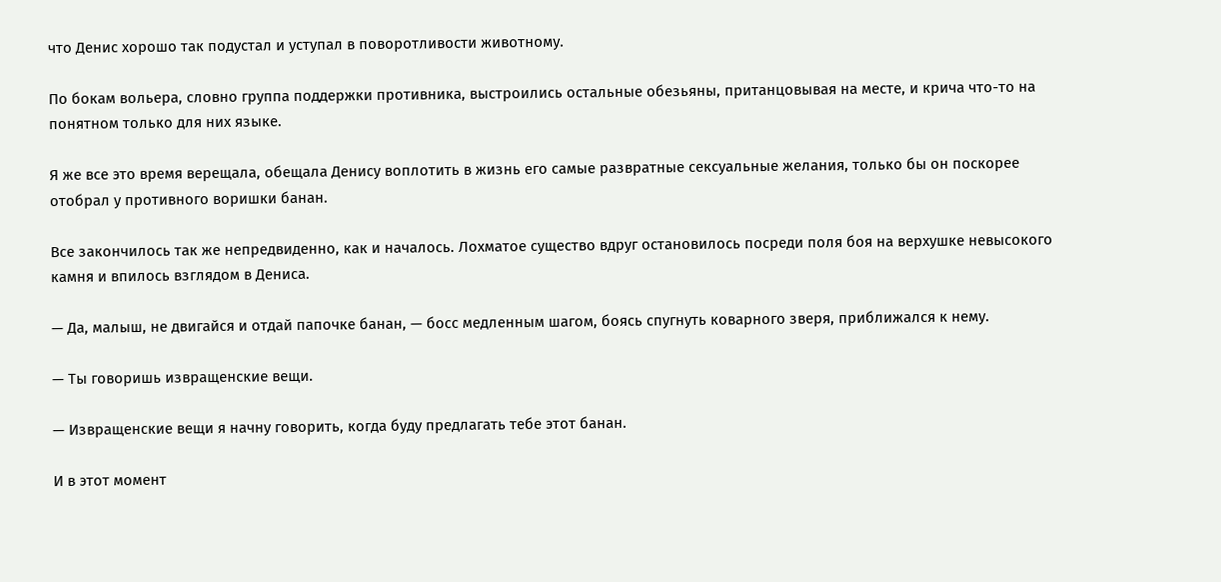что Денис хорошо так подустал и уступал в поворотливости животному.

По бокам вольера, словно группа поддержки противника, выстроились остальные обезьяны, пританцовывая на месте, и крича что-то на понятном только для них языке.

Я же все это время верещала, обещала Денису воплотить в жизнь его самые развратные сексуальные желания, только бы он поскорее отобрал у противного воришки банан.

Все закончилось так же непредвиденно, как и началось. Лохматое существо вдруг остановилось посреди поля боя на верхушке невысокого камня и впилось взглядом в Дениса.

— Да, малыш, не двигайся и отдай папочке банан, — босс медленным шагом, боясь спугнуть коварного зверя, приближался к нему.

— Ты говоришь извращенские вещи.

— Извращенские вещи я начну говорить, когда буду предлагать тебе этот банан.

И в этот момент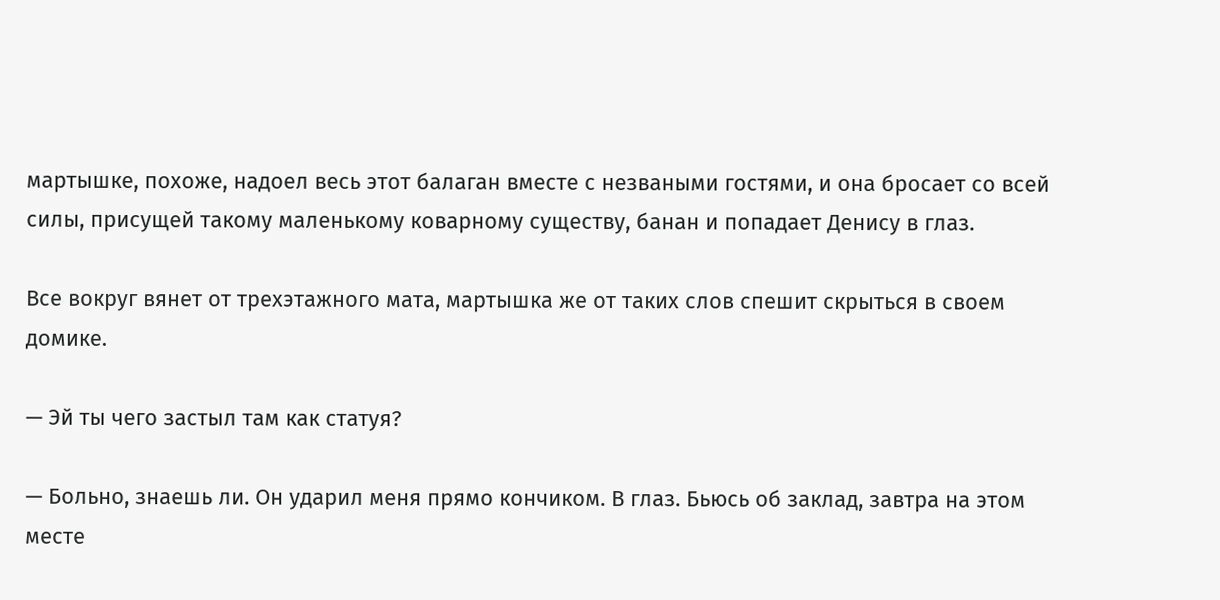мартышке, похоже, надоел весь этот балаган вместе с незваными гостями, и она бросает со всей силы, присущей такому маленькому коварному существу, банан и попадает Денису в глаз.

Все вокруг вянет от трехэтажного мата, мартышка же от таких слов спешит скрыться в своем домике.

— Эй ты чего застыл там как статуя?

— Больно, знаешь ли. Он ударил меня прямо кончиком. В глаз. Бьюсь об заклад, завтра на этом месте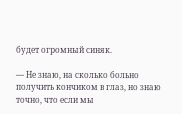будет огромный синяк.

— Не знаю, на сколько больно получить кончиком в глаз, но знаю точно, что если мы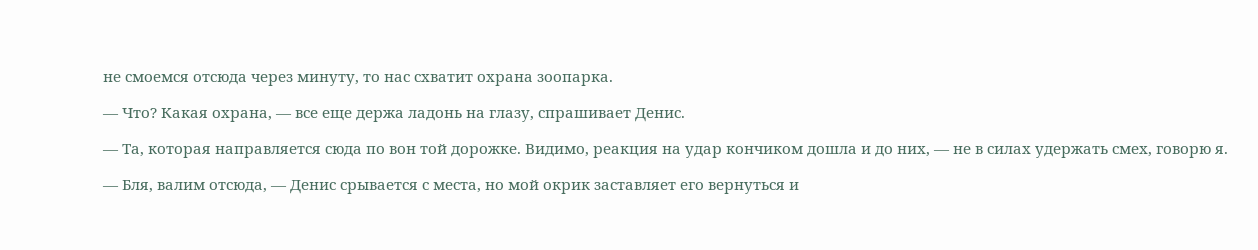не смоемся отсюда через минуту, то нас схватит охрана зоопарка.

— Что? Какая охрана, — все еще держа ладонь на глазу, спрашивает Денис.

— Та, которая направляется сюда по вон той дорожке. Видимо, реакция на удар кончиком дошла и до них, — не в силах удержать смех, говорю я.

— Бля, валим отсюда, — Денис срывается с места, но мой окрик заставляет его вернуться и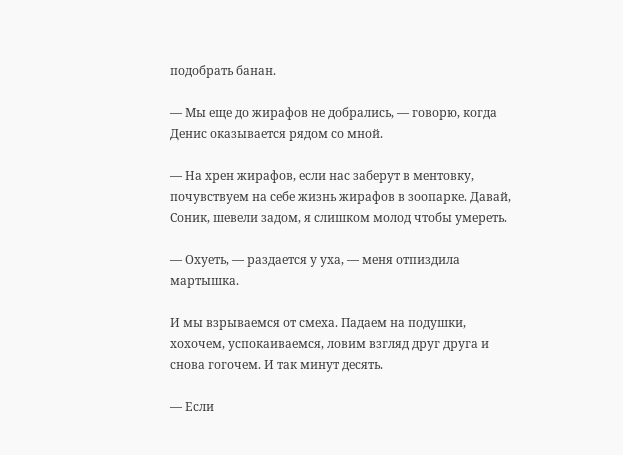подобрать банан.

— Мы еще до жирафов не добрались, — говорю, когда Денис оказывается рядом со мной.

— На хрен жирафов, если нас заберут в ментовку, почувствуем на себе жизнь жирафов в зоопарке. Давай, Соник, шевели задом, я слишком молод чтобы умереть.

— Охуеть, — раздается у уха, — меня отпиздила мартышка.

И мы взрываемся от смеха. Падаем на подушки, хохочем, успокаиваемся, ловим взгляд друг друга и снова гогочем. И так минут десять.

— Если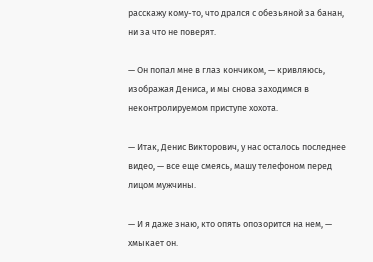расскажу кому-то, что дрался с обезьяной за банан, ни за что не поверят.

— Он попал мне в глаз кончиком, — кривляюсь, изображая Дениса, и мы снова заходимся в неконтролируемом приступе хохота.

— Итак, Денис Викторович, у нас осталось последнее видео, — все еще смеясь, машу телефоном перед лицом мужчины.

— И я даже знаю, кто опять опозорится на нем, — хмыкает он.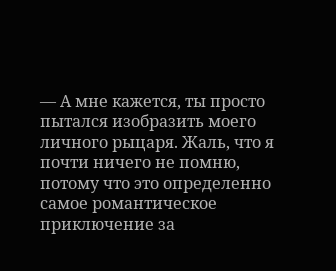— А мне кажется, ты просто пытался изобразить моего личного рыцаря. Жаль, что я почти ничего не помню, потому что это определенно самое романтическое приключение за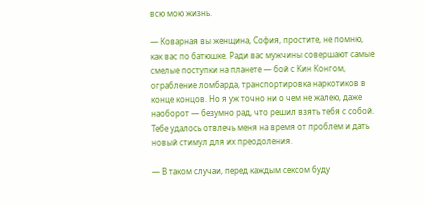всю мою жизнь.

— Коварная вы женщина, София, простите, не помню, как вас по батюшке. Ради вас мужчины совершают самые смелые поступки на планете — бой с Кин Конгом, ограбление ломбарда, транспортировка наркотиков в конце концов. Но я уж точно ни о чем не жалею, даже наоборот — безумно рад, что решил взять тебя с собой. Тебе удалось отвлечь меня на время от проблем и дать новый стимул для их преодоления.

— В таком случаи, перед каждым сексом буду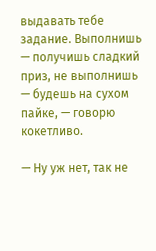выдавать тебе задание. Выполнишь — получишь сладкий приз, не выполнишь — будешь на сухом пайке, — говорю кокетливо.

— Ну уж нет, так не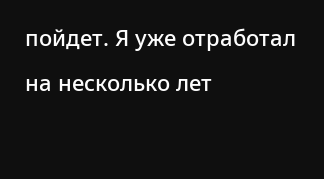пойдет. Я уже отработал на несколько лет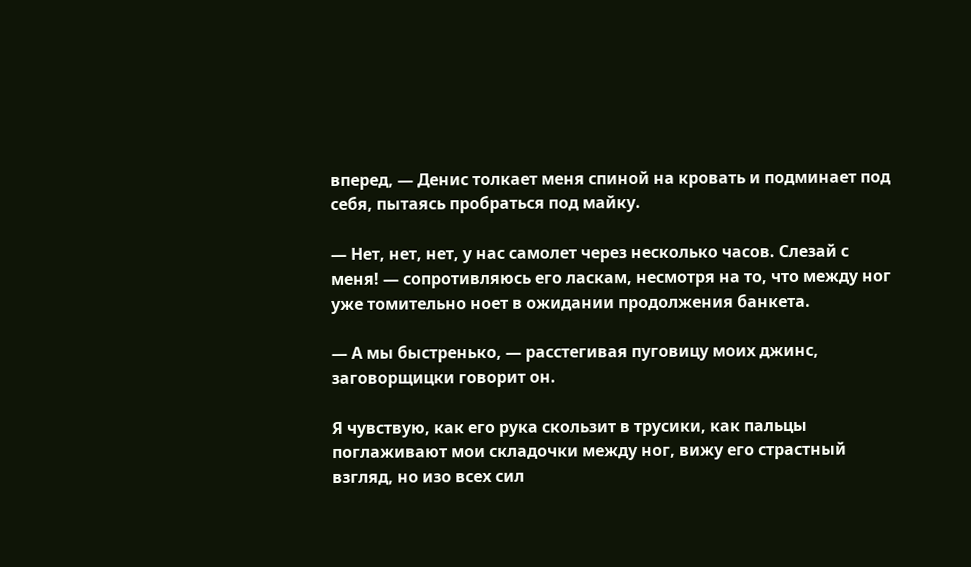вперед, — Денис толкает меня спиной на кровать и подминает под себя, пытаясь пробраться под майку.

— Нет, нет, нет, у нас самолет через несколько часов. Слезай с меня! — сопротивляюсь его ласкам, несмотря на то, что между ног уже томительно ноет в ожидании продолжения банкета.

— А мы быстренько, — расстегивая пуговицу моих джинс, заговорщицки говорит он.

Я чувствую, как его рука скользит в трусики, как пальцы поглаживают мои складочки между ног, вижу его страстный взгляд, но изо всех сил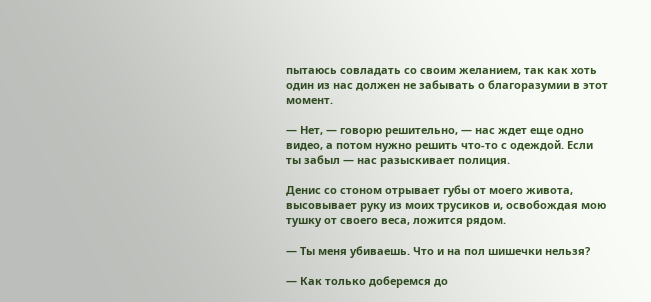пытаюсь совладать со своим желанием, так как хоть один из нас должен не забывать о благоразумии в этот момент.

— Нет, — говорю решительно, — нас ждет еще одно видео, а потом нужно решить что-то с одеждой. Если ты забыл — нас разыскивает полиция.

Денис со стоном отрывает губы от моего живота, высовывает руку из моих трусиков и, освобождая мою тушку от своего веса, ложится рядом.

— Ты меня убиваешь. Что и на пол шишечки нельзя?

— Как только доберемся до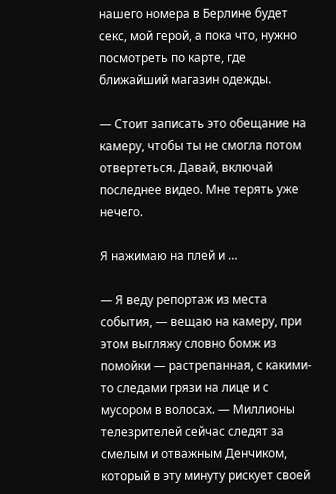нашего номера в Берлине будет секс, мой герой, а пока что, нужно посмотреть по карте, где ближайший магазин одежды.

— Стоит записать это обещание на камеру, чтобы ты не смогла потом отвертеться. Давай, включай последнее видео. Мне терять уже нечего.

Я нажимаю на плей и …

— Я веду репортаж из места события, — вещаю на камеру, при этом выгляжу словно бомж из помойки — растрепанная, с какими-то следами грязи на лице и с мусором в волосах. — Миллионы телезрителей сейчас следят за смелым и отважным Денчиком, который в эту минуту рискует своей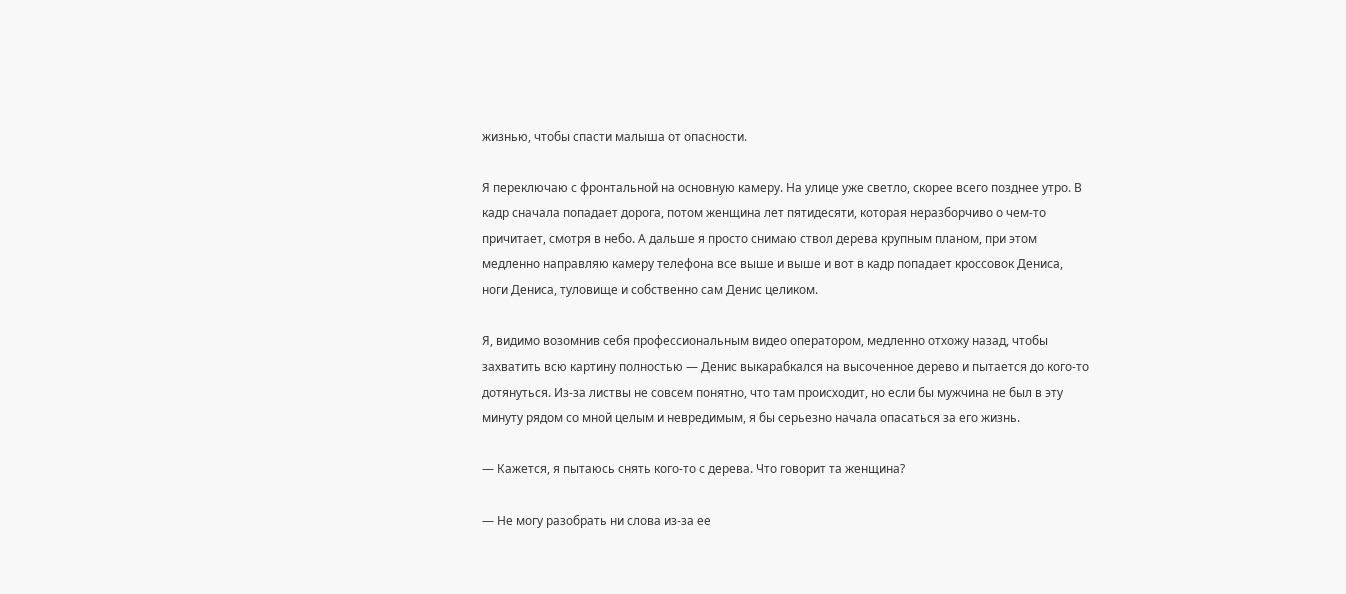жизнью, чтобы спасти малыша от опасности.

Я переключаю с фронтальной на основную камеру. На улице уже светло, скорее всего позднее утро. В кадр сначала попадает дорога, потом женщина лет пятидесяти, которая неразборчиво о чем-то причитает, смотря в небо. А дальше я просто снимаю ствол дерева крупным планом, при этом медленно направляю камеру телефона все выше и выше и вот в кадр попадает кроссовок Дениса, ноги Дениса, туловище и собственно сам Денис целиком.

Я, видимо возомнив себя профессиональным видео оператором, медленно отхожу назад, чтобы захватить всю картину полностью — Денис выкарабкался на высоченное дерево и пытается до кого-то дотянуться. Из-за листвы не совсем понятно, что там происходит, но если бы мужчина не был в эту минуту рядом со мной целым и невредимым, я бы серьезно начала опасаться за его жизнь.

— Кажется, я пытаюсь снять кого-то с дерева. Что говорит та женщина?

— Не могу разобрать ни слова из-за ее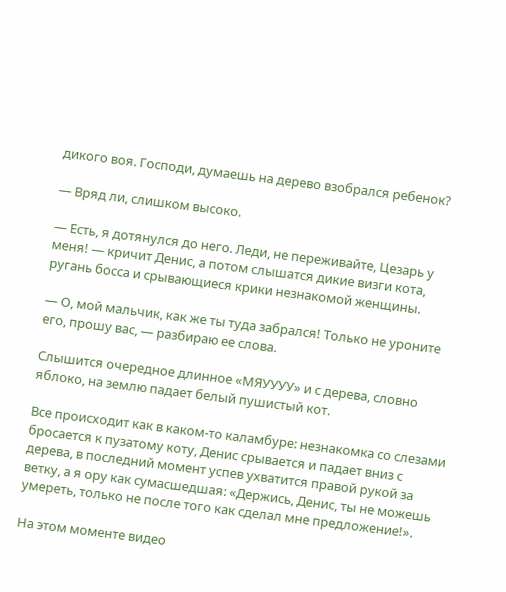дикого воя. Господи, думаешь на дерево взобрался ребенок?

— Вряд ли, слишком высоко.

— Есть, я дотянулся до него. Леди, не переживайте, Цезарь у меня! — кричит Денис, а потом слышатся дикие визги кота, ругань босса и срывающиеся крики незнакомой женщины.

— О, мой мальчик, как же ты туда забрался! Только не уроните его, прошу вас, — разбираю ее слова.

Слышится очередное длинное «МЯУУУУ» и с дерева, словно яблоко, на землю падает белый пушистый кот.

Все происходит как в каком-то каламбуре: незнакомка со слезами бросается к пузатому коту, Денис срывается и падает вниз с дерева, в последний момент успев ухватится правой рукой за ветку, а я ору как сумасшедшая: «Держись, Денис, ты не можешь умереть, только не после того как сделал мне предложение!».

На этом моменте видео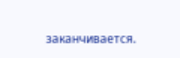заканчивается.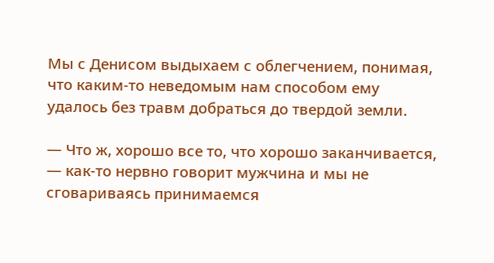Мы с Денисом выдыхаем с облегчением, понимая, что каким-то неведомым нам способом ему удалось без травм добраться до твердой земли.

— Что ж, хорошо все то, что хорошо заканчивается, — как-то нервно говорит мужчина и мы не сговариваясь принимаемся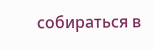собираться в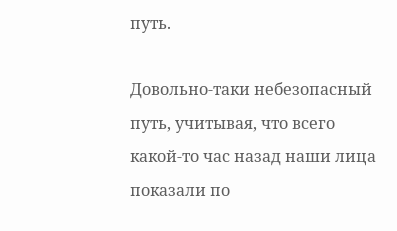путь.

Довольно-таки небезопасный путь, учитывая, что всего какой-то час назад наши лица показали по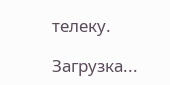телеку.

Загрузка...